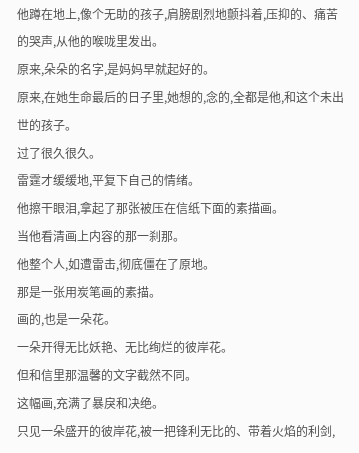他蹲在地上,像个无助的孩子,肩膀剧烈地颤抖着,压抑的、痛苦的哭声,从他的喉咙里发出。
原来,朵朵的名字,是妈妈早就起好的。
原来,在她生命最后的日子里,她想的,念的,全都是他,和这个未出世的孩子。
过了很久很久。
雷霆才缓缓地,平复下自己的情绪。
他擦干眼泪,拿起了那张被压在信纸下面的素描画。
当他看清画上内容的那一刹那。
他整个人,如遭雷击,彻底僵在了原地。
那是一张用炭笔画的素描。
画的,也是一朵花。
一朵开得无比妖艳、无比绚烂的彼岸花。
但和信里那温馨的文字截然不同。
这幅画,充满了暴戾和决绝。
只见一朵盛开的彼岸花,被一把锋利无比的、带着火焰的利剑,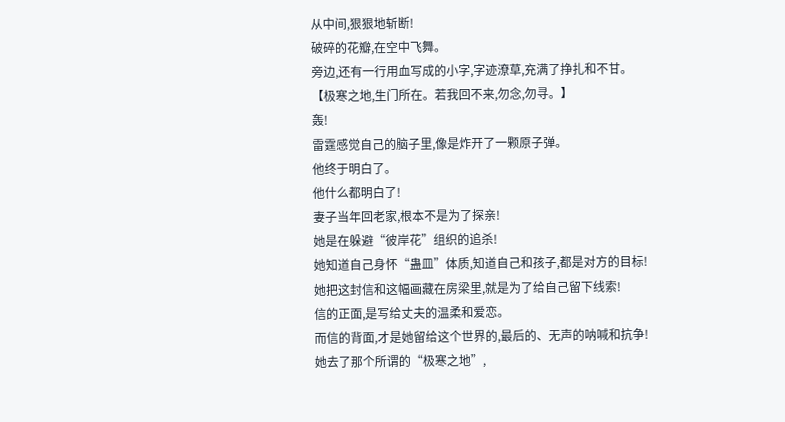从中间,狠狠地斩断!
破碎的花瓣,在空中飞舞。
旁边,还有一行用血写成的小字,字迹潦草,充满了挣扎和不甘。
【极寒之地,生门所在。若我回不来,勿念,勿寻。】
轰!
雷霆感觉自己的脑子里,像是炸开了一颗原子弹。
他终于明白了。
他什么都明白了!
妻子当年回老家,根本不是为了探亲!
她是在躲避“彼岸花”组织的追杀!
她知道自己身怀“蛊皿”体质,知道自己和孩子,都是对方的目标!
她把这封信和这幅画藏在房梁里,就是为了给自己留下线索!
信的正面,是写给丈夫的温柔和爱恋。
而信的背面,才是她留给这个世界的,最后的、无声的呐喊和抗争!
她去了那个所谓的“极寒之地”,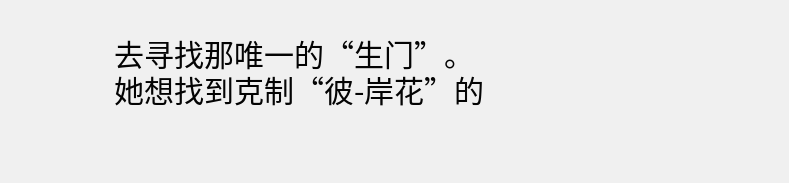去寻找那唯一的“生门”。
她想找到克制“彼-岸花”的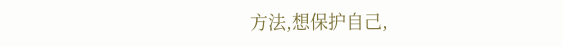方法,想保护自己,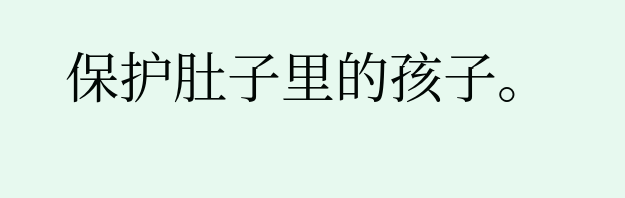保护肚子里的孩子。